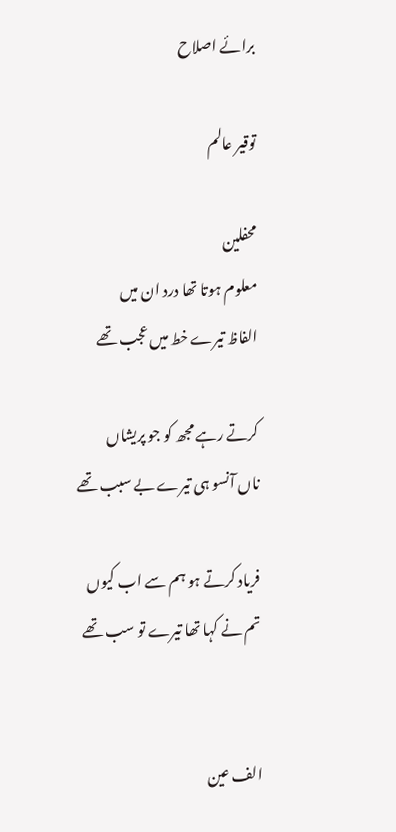برائے اصلاح

توقیر عالم

محفلین
معلوم ہوتا تھا درد ان میں
الفاظ تیرے خط میں عجب تھے

کرتے رہے مجھ کو جو پریشاں
ناں آنسو ہی تیرے بے سبب تھے

فریاد کرتے ہو ہم سے اب کیوں
تم نے کہا تھا تیرے تو سب تھے


الف عین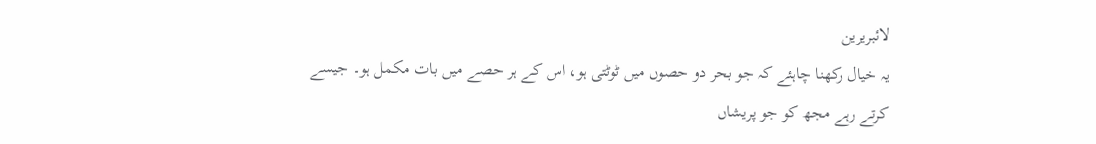لائبریرین
یہ خیال رکھنا چاہئے کہ جو بحر دو حصوں میں ٹوٹتی ہو، اس کے ہر حصے میں بات مکمل ہو۔ جیسے
کرتے رہے مجھ کو جو پریشاں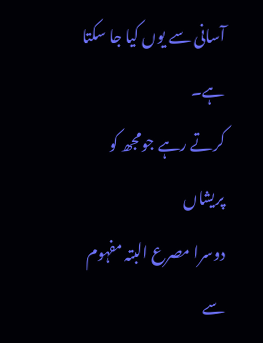آسانی سے یوں کیا جا سکتا ہے۔
کرتے رہے جومجھ کو پریشاں
دوسرا مصرع البتہ مفہوم سے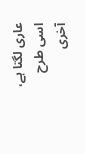عاری لگتا ہے، اسی طرح آخری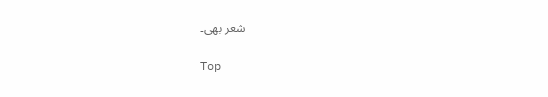شعر بھی۔

Top